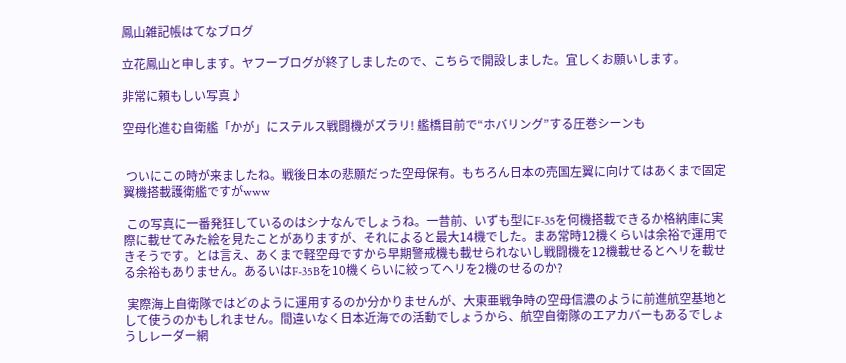鳳山雑記帳はてなブログ

立花鳳山と申します。ヤフーブログが終了しましたので、こちらで開設しました。宜しくお願いします。

非常に頼もしい写真♪

空母化進む自衛艦「かが」にステルス戦闘機がズラリ! 艦橋目前で“ホバリング”する圧巻シーンも


 ついにこの時が来ましたね。戦後日本の悲願だった空母保有。もちろん日本の売国左翼に向けてはあくまで固定翼機搭載護衛艦ですがwww

 この写真に一番発狂しているのはシナなんでしょうね。一昔前、いずも型にF-35を何機搭載できるか格納庫に実際に載せてみた絵を見たことがありますが、それによると最大14機でした。まあ常時12機くらいは余裕で運用できそうです。とは言え、あくまで軽空母ですから早期警戒機も載せられないし戦闘機を12機載せるとヘリを載せる余裕もありません。あるいはF-35Bを10機くらいに絞ってヘリを2機のせるのか?

 実際海上自衛隊ではどのように運用するのか分かりませんが、大東亜戦争時の空母信濃のように前進航空基地として使うのかもしれません。間違いなく日本近海での活動でしょうから、航空自衛隊のエアカバーもあるでしょうしレーダー網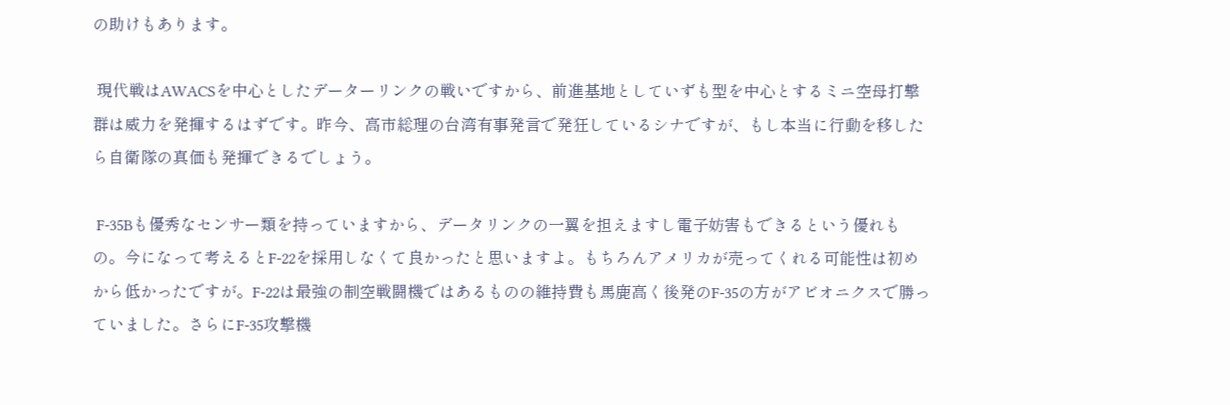の助けもあります。

 現代戦はAWACSを中心としたデーターリンクの戦いですから、前進基地としていずも型を中心とするミニ空母打撃群は威力を発揮するはずです。昨今、高市総理の台湾有事発言で発狂しているシナですが、もし本当に行動を移したら自衛隊の真価も発揮できるでしょう。

 F-35Bも優秀なセンサー類を持っていますから、データリンクの一翼を担えますし電子妨害もできるという優れもの。今になって考えるとF-22を採用しなくて良かったと思いますよ。もちろんアメリカが売ってくれる可能性は初めから低かったですが。F-22は最強の制空戦闘機ではあるものの維持費も馬鹿高く後発のF-35の方がアビオニクスで勝っていました。さらにF-35攻撃機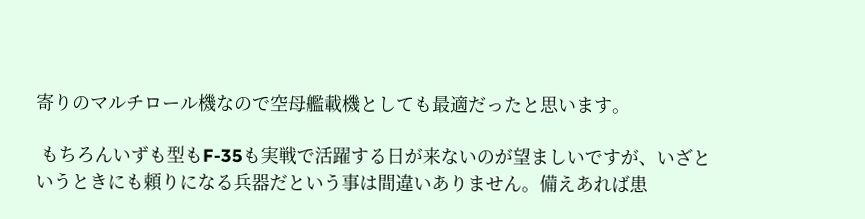寄りのマルチロール機なので空母艦載機としても最適だったと思います。

 もちろんいずも型もF-35も実戦で活躍する日が来ないのが望ましいですが、いざというときにも頼りになる兵器だという事は間違いありません。備えあれば患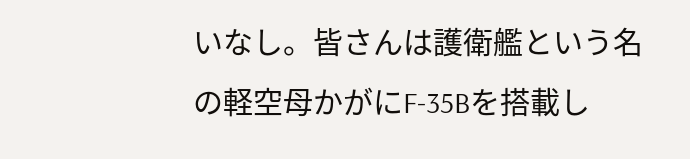いなし。皆さんは護衛艦という名の軽空母かがにF-35Bを搭載し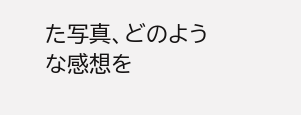た写真、どのような感想を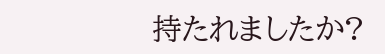持たれましたか?